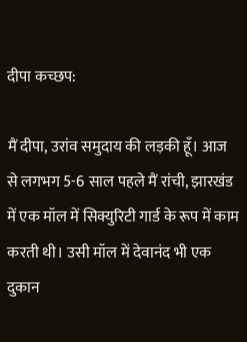दीपा कच्छप:

मैं दीपा, उरांव समुदाय की लड़की हूँ। आज से लगभग 5-6 साल पहले मैं रांची, झारखंड में एक मॉल में सिक्युरिटी गार्ड के रूप में काम करती थी। उसी मॉल में देवानंद भी एक दुकान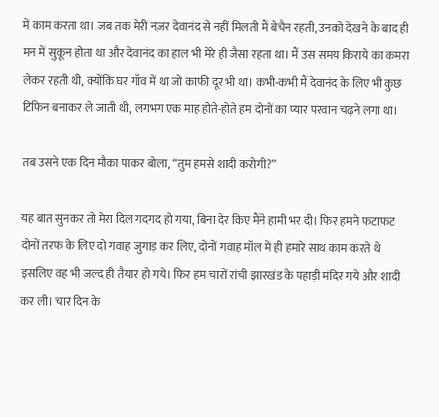में काम करता था। जब तक मेरी नज़र देवानंद से नहीं मिलती मैं बेचैन रहती, उनको देखने के बाद ही मन में सुकून होता था और देवानंद का हाल भी मेरे ही जैसा रहता था। मैं उस समय किराये का कमरा लेकर रहती थी, क्योंकि घर गाँव में था जो काफी दूर भी था। कभी-कभी मैं देवानंद के लिए भी कुछ टिफिन बनाकर ले जाती थी, लगभग एक माह होते-होते हम दोनों का प्यार परवान चढ़ने लगा था।

तब उसने एक दिन मौका पाकर बोला, “तुम हमसे शादी करोगी?”

यह बात सुनकर तो मेरा दिल गदगद हो गया, बिना देर किए मैंने हामी भर दी। फिर हमने फटाफट दोनों तरफ के लिए दो गवाह जुगाड़ कर लिए, दोनों गवाह मॉल में ही हमारे साथ काम करते थे इसलिए वह भी जल्द ही तैयार हो गये। फिर हम चारों रांची झारखंड के पहाड़ी मंदिर गये और शादी कर ली। चार दिन के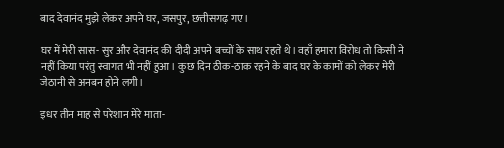बाद देवानंद मुझे लेकर अपने घर, जसपुर, छत्तीसगढ़ गए।

घर में मेरी सास- सुर और देवानंद की दीदी अपने बच्चों के साथ रहते थे। वहाँ हमारा विरोध तो किसी ने नहीं किया परंतु स्वागत भी नहीं हुआ। कुछ दिन ठीक-ठाक रहने के बाद घर के कामों को लेकर मेरी जेठानी से अनबन होने लगी।

इधर तीन माह से परेशान मेरे माता-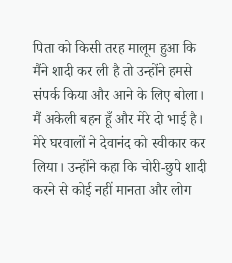पिता को किसी तरह मालूम हुआ कि मैंने शादी कर ली है तो उन्होंने हमसे संपर्क किया और आने के लिए बोला। मैं अकेली बहन हूँ और मेरे दो भाई है। मेरे घरवालों ने देवानंद को स्वीकार कर लिया। उन्होंने कहा कि चोरी-छुपे शादी करने से कोई नहीं मानता और लोग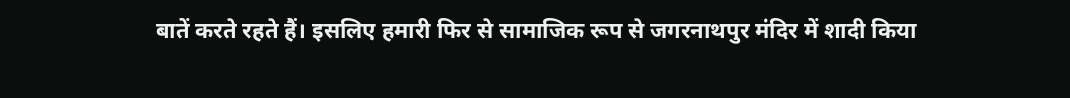बातें करते रहते हैं। इसलिए हमारी फिर से सामाजिक रूप से जगरनाथपुर मंदिर में शादी किया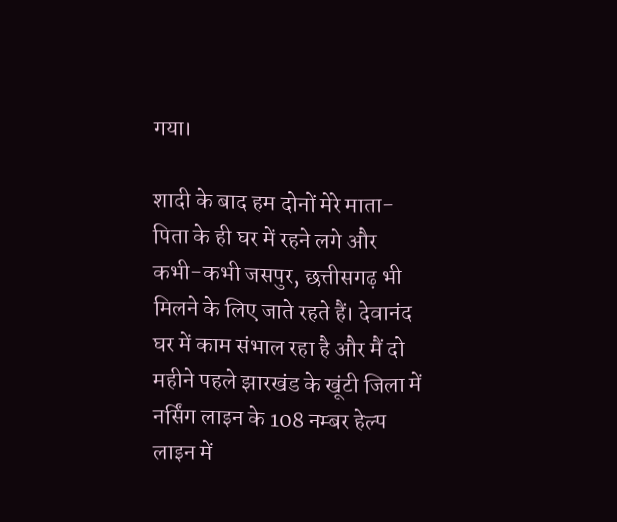गया।

शादी के बाद हम दोनों मेरे माता-पिता के ही घर में रहने लगे और कभी-कभी जसपुर, छत्तीसगढ़ भी मिलने के लिए जाते रहते हैं। देवानंद घर में काम संभाल रहा है और मैं दो महीने पहले झारखंड के खूंटी जिला में नर्सिंग लाइन के 108 नम्बर हेल्प लाइन में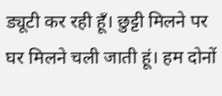ड्यूटी कर रही हूँ। छुट्टी मिलने पर घर मिलने चली जाती हूं। हम दोनों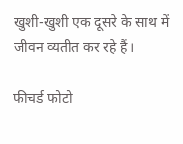खुशी-खुशी एक दूसरे के साथ में जीवन व्यतीत कर रहे हैं।

फीचर्ड फोटो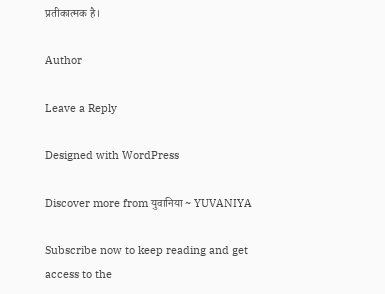प्रतीकात्मक है।

Author

Leave a Reply

Designed with WordPress

Discover more from युवानिया ~ YUVANIYA

Subscribe now to keep reading and get access to the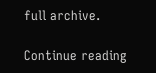full archive.

Continue reading